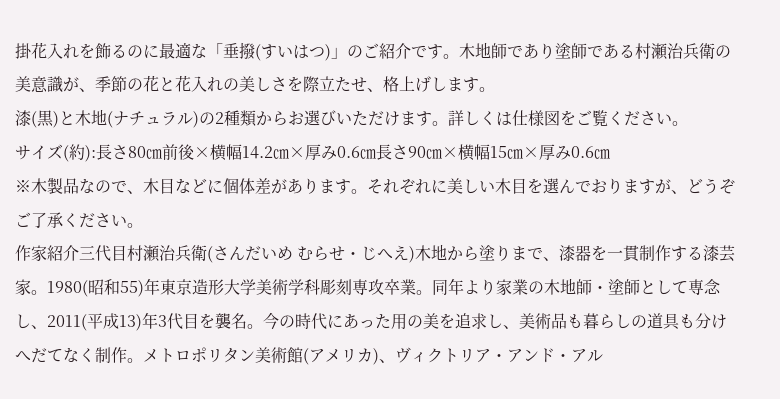掛花入れを飾るのに最適な「垂撥(すいはつ)」のご紹介です。木地師であり塗師である村瀬治兵衛の美意識が、季節の花と花入れの美しさを際立たせ、格上げします。
漆(黒)と木地(ナチュラル)の2種類からお選びいただけます。詳しくは仕様図をご覧ください。
サイズ(約):長さ80㎝前後×横幅14.2㎝×厚み0.6㎝長さ90㎝×横幅15㎝×厚み0.6㎝
※木製品なので、木目などに個体差があります。それぞれに美しい木目を選んでおりますが、どうぞご了承ください。
作家紹介三代目村瀬治兵衛(さんだいめ むらせ・じへえ)木地から塗りまで、漆器を一貫制作する漆芸家。1980(昭和55)年東京造形大学美術学科彫刻専攻卒業。同年より家業の木地師・塗師として専念し、2011(平成13)年3代目を襲名。今の時代にあった用の美を追求し、美術品も暮らしの道具も分けへだてなく制作。メトロポリタン美術館(アメリカ)、ヴィクトリア・アンド・アル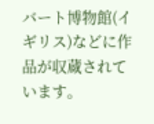バート博物館(イギリス)などに作品が収蔵されています。